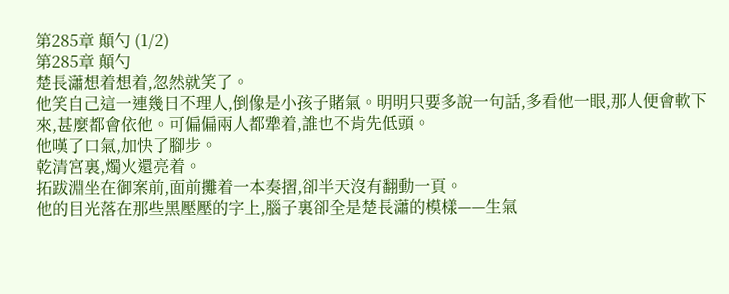第285章 顛勺 (1/2)
第285章 顛勺
楚長瀟想着想着,忽然就笑了。
他笑自己這一連幾日不理人,倒像是小孩子賭氣。明明只要多說一句話,多看他一眼,那人便會軟下來,甚麼都會依他。可偏偏兩人都犟着,誰也不肯先低頭。
他嘆了口氣,加快了腳步。
乾清宮裏,燭火還亮着。
拓跋淵坐在御案前,面前攤着一本奏摺,卻半天沒有翻動一頁。
他的目光落在那些黑壓壓的字上,腦子裏卻全是楚長瀟的模樣——生氣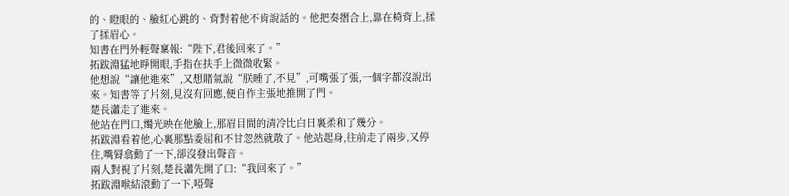的、瞪眼的、臉紅心跳的、背對着他不肯說話的。他把奏摺合上,靠在椅背上,揉了揉眉心。
知書在門外輕聲稟報:“陛下,君後回來了。”
拓跋淵猛地睜開眼,手指在扶手上微微收緊。
他想說“讓他進來”,又想賭氣說“朕睡了,不見”,可嘴張了張,一個字都沒說出來。知書等了片刻,見沒有回應,便自作主張地推開了門。
楚長瀟走了進來。
他站在門口,燭光映在他臉上,那眉目間的清冷比白日裏柔和了幾分。
拓跋淵看着他,心裏那點委屈和不甘忽然就散了。他站起身,往前走了兩步,又停住,嘴脣翕動了一下,卻沒發出聲音。
兩人對視了片刻,楚長瀟先開了口:“我回來了。”
拓跋淵喉結滾動了一下,啞聲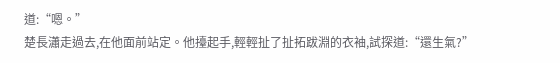道:“嗯。”
楚長瀟走過去,在他面前站定。他擡起手,輕輕扯了扯拓跋淵的衣袖,試探道:“還生氣?”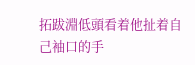拓跋淵低頭看着他扯着自己袖口的手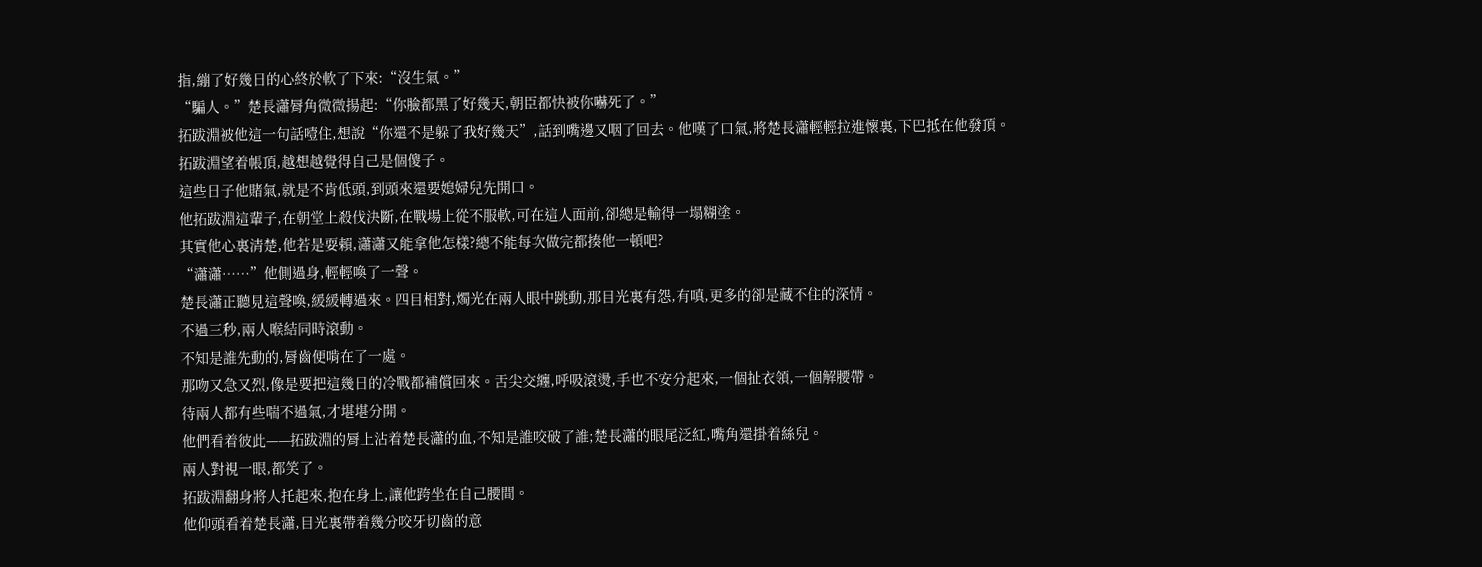指,繃了好幾日的心終於軟了下來:“沒生氣。”
“騙人。”楚長瀟脣角微微揚起:“你臉都黑了好幾天,朝臣都快被你嚇死了。”
拓跋淵被他這一句話噎住,想說“你還不是躲了我好幾天”,話到嘴邊又咽了回去。他嘆了口氣,將楚長瀟輕輕拉進懷裏,下巴抵在他發頂。
拓跋淵望着帳頂,越想越覺得自己是個傻子。
這些日子他賭氣,就是不肯低頭,到頭來還要媳婦兒先開口。
他拓跋淵這輩子,在朝堂上殺伐決斷,在戰場上從不服軟,可在這人面前,卻總是輸得一塌糊塗。
其實他心裏清楚,他若是耍賴,瀟瀟又能拿他怎樣?總不能每次做完都揍他一頓吧?
“瀟瀟……”他側過身,輕輕喚了一聲。
楚長瀟正聽見這聲喚,緩緩轉過來。四目相對,燭光在兩人眼中跳動,那目光裏有怨,有嗔,更多的卻是藏不住的深情。
不過三秒,兩人喉結同時滾動。
不知是誰先動的,脣齒便啃在了一處。
那吻又急又烈,像是要把這幾日的冷戰都補償回來。舌尖交纏,呼吸滾燙,手也不安分起來,一個扯衣領,一個解腰帶。
待兩人都有些喘不過氣,才堪堪分開。
他們看着彼此——拓跋淵的脣上沾着楚長瀟的血,不知是誰咬破了誰;楚長瀟的眼尾泛紅,嘴角還掛着絲兒。
兩人對視一眼,都笑了。
拓跋淵翻身將人托起來,抱在身上,讓他跨坐在自己腰間。
他仰頭看着楚長瀟,目光裏帶着幾分咬牙切齒的意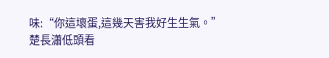味:“你這壞蛋,這幾天害我好生生氣。”
楚長瀟低頭看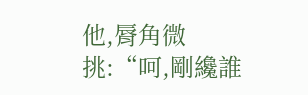他,脣角微挑:“呵,剛纔誰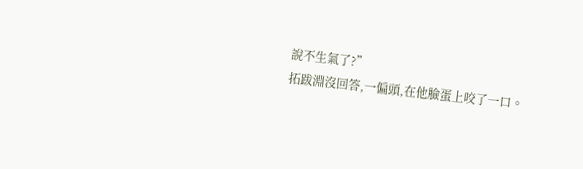說不生氣了?”
拓跋淵沒回答,一偏頭,在他臉蛋上咬了一口。